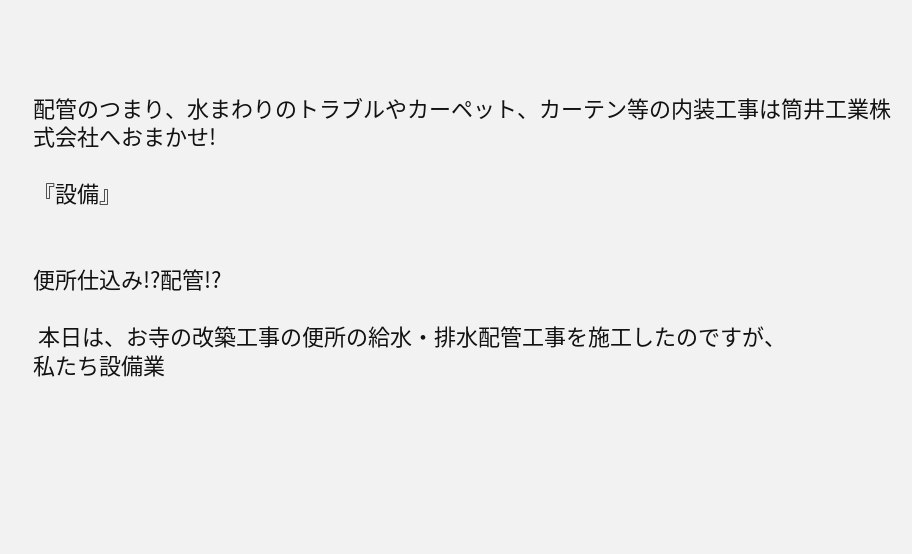配管のつまり、水まわりのトラブルやカーペット、カーテン等の内装工事は筒井工業株式会社へおまかせ!

『設備』


便所仕込み!?配管!?

 本日は、お寺の改築工事の便所の給水・排水配管工事を施工したのですが、
私たち設備業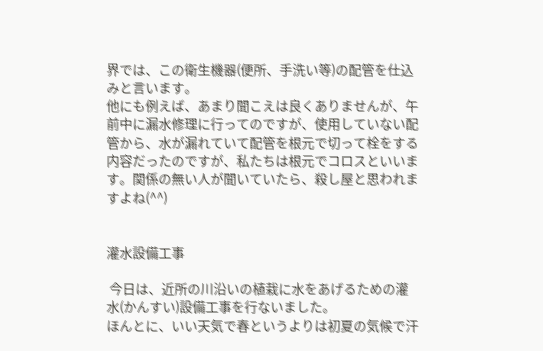界では、この衛生機器(便所、手洗い等)の配管を仕込みと言います。
他にも例えば、あまり聞こえは良くありませんが、午前中に漏水修理に行ってのですが、使用していない配管から、水が漏れていて配管を根元で切って栓をする内容だったのですが、私たちは根元でコロスといいます。関係の無い人が聞いていたら、殺し屋と思われますよね(^^)


灌水設備工事

 今日は、近所の川沿いの植栽に水をあげるための灌水(かんすい)設備工事を行ないました。
ほんとに、いい天気で春というよりは初夏の気候で汗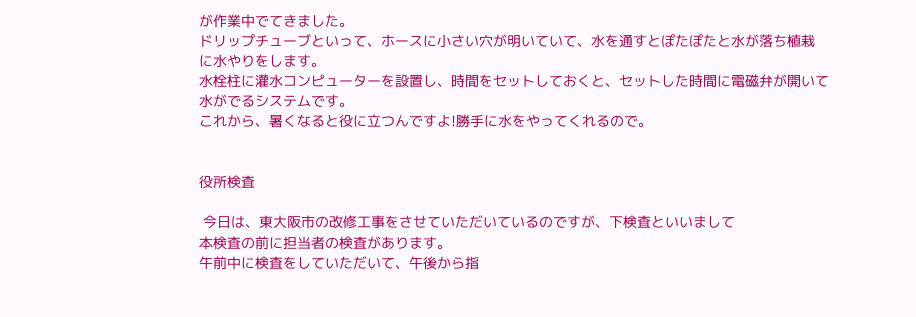が作業中でてきました。
ドリップチューブといって、ホースに小さい穴が明いていて、水を通すとぽたぽたと水が落ち植栽
に水やりをします。
水栓柱に灌水コンピューターを設置し、時間をセットしておくと、セットした時間に電磁弁が開いて
水がでるシステムです。
これから、暑くなると役に立つんですよ!勝手に水をやってくれるので。


役所検査

 今日は、東大阪市の改修工事をさせていただいているのですが、下検査といいまして
本検査の前に担当者の検査があります。
午前中に検査をしていただいて、午後から指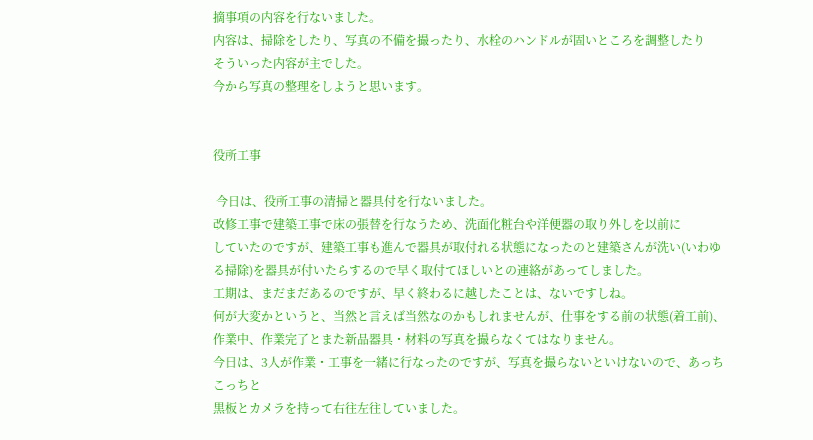摘事項の内容を行ないました。
内容は、掃除をしたり、写真の不備を撮ったり、水栓のハンドルが固いところを調整したり
そういった内容が主でした。
今から写真の整理をしようと思います。


役所工事

 今日は、役所工事の清掃と器具付を行ないました。
改修工事で建築工事で床の張替を行なうため、洗面化粧台や洋便器の取り外しを以前に
していたのですが、建築工事も進んで器具が取付れる状態になったのと建築さんが洗い(いわゆる掃除)を器具が付いたらするので早く取付てほしいとの連絡があってしました。
工期は、まだまだあるのですが、早く終わるに越したことは、ないですしね。
何が大変かというと、当然と言えば当然なのかもしれませんが、仕事をする前の状態(着工前)、作業中、作業完了とまた新品器具・材料の写真を撮らなくてはなりません。
今日は、3人が作業・工事を一緒に行なったのですが、写真を撮らないといけないので、あっちこっちと
黒板とカメラを持って右往左往していました。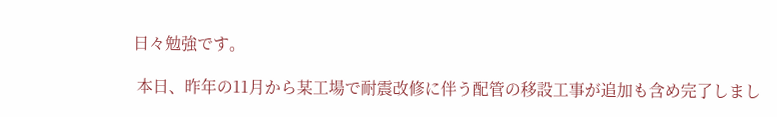日々勉強です。

 本日、昨年の11月から某工場で耐震改修に伴う配管の移設工事が追加も含め完了しまし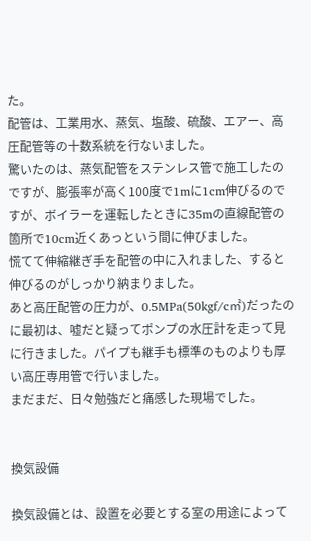た。
配管は、工業用水、蒸気、塩酸、硫酸、エアー、高圧配管等の十数系統を行ないました。
驚いたのは、蒸気配管をステンレス管で施工したのですが、膨張率が高く100度で1mに1cm伸びるのですが、ボイラーを運転したときに35mの直線配管の箇所で10cm近くあっという間に伸びました。
慌てて伸縮継ぎ手を配管の中に入れました、すると伸びるのがしっかり納まりました。
あと高圧配管の圧力が、0.5MPa(50kgf/c㎡)だったのに最初は、嘘だと疑ってポンプの水圧計を走って見に行きました。パイプも継手も標準のものよりも厚い高圧専用管で行いました。
まだまだ、日々勉強だと痛感した現場でした。


換気設備

換気設備とは、設置を必要とする室の用途によって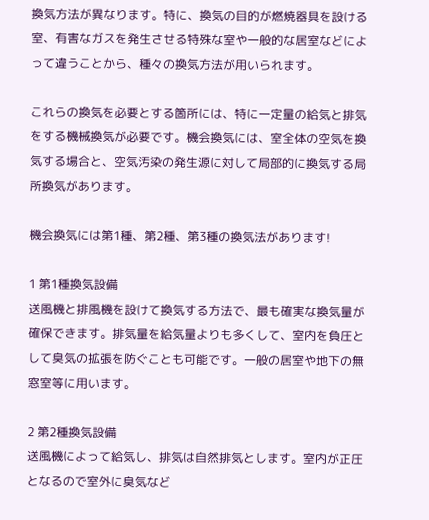換気方法が異なります。特に、換気の目的が燃焼器具を設ける室、有害なガスを発生させる特殊な室や一般的な居室などによって違うことから、種々の換気方法が用いられます。

これらの換気を必要とする箇所には、特に一定量の給気と排気をする機械換気が必要です。機会換気には、室全体の空気を換気する場合と、空気汚染の発生源に対して局部的に換気する局所換気があります。

機会換気には第1種、第2種、第3種の換気法があります!

1 第1種換気設備
送風機と排風機を設けて換気する方法で、最も確実な換気量が確保できます。排気量を給気量よりも多くして、室内を負圧として臭気の拡張を防ぐことも可能です。一般の居室や地下の無窓室等に用います。

2 第2種換気設備
送風機によって給気し、排気は自然排気とします。室内が正圧となるので室外に臭気など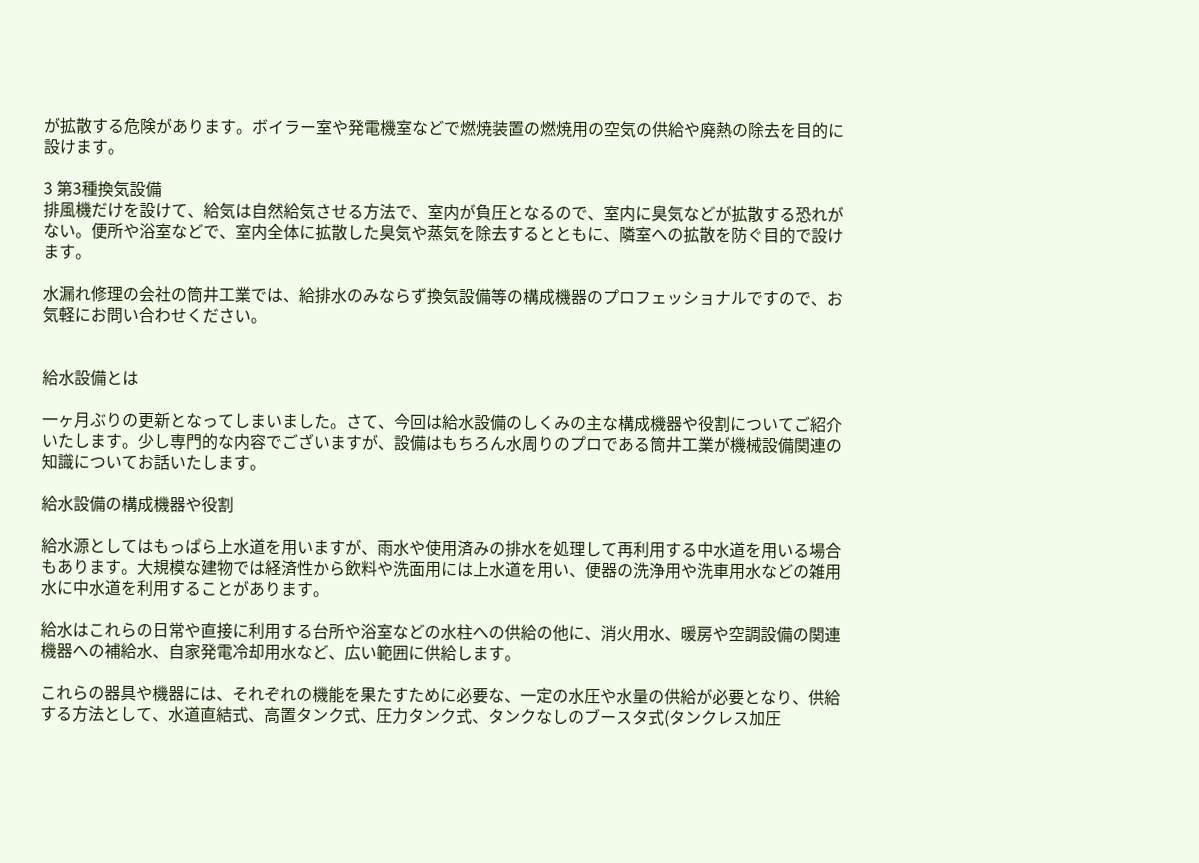が拡散する危険があります。ボイラー室や発電機室などで燃焼装置の燃焼用の空気の供給や廃熱の除去を目的に設けます。

3 第3種換気設備
排風機だけを設けて、給気は自然給気させる方法で、室内が負圧となるので、室内に臭気などが拡散する恐れがない。便所や浴室などで、室内全体に拡散した臭気や蒸気を除去するとともに、隣室への拡散を防ぐ目的で設けます。

水漏れ修理の会社の筒井工業では、給排水のみならず換気設備等の構成機器のプロフェッショナルですので、お気軽にお問い合わせください。


給水設備とは

一ヶ月ぶりの更新となってしまいました。さて、今回は給水設備のしくみの主な構成機器や役割についてご紹介いたします。少し専門的な内容でございますが、設備はもちろん水周りのプロである筒井工業が機械設備関連の知識についてお話いたします。

給水設備の構成機器や役割

給水源としてはもっぱら上水道を用いますが、雨水や使用済みの排水を処理して再利用する中水道を用いる場合もあります。大規模な建物では経済性から飲料や洗面用には上水道を用い、便器の洗浄用や洗車用水などの雑用水に中水道を利用することがあります。

給水はこれらの日常や直接に利用する台所や浴室などの水柱への供給の他に、消火用水、暖房や空調設備の関連機器への補給水、自家発電冷却用水など、広い範囲に供給します。

これらの器具や機器には、それぞれの機能を果たすために必要な、一定の水圧や水量の供給が必要となり、供給する方法として、水道直結式、高置タンク式、圧力タンク式、タンクなしのブースタ式(タンクレス加圧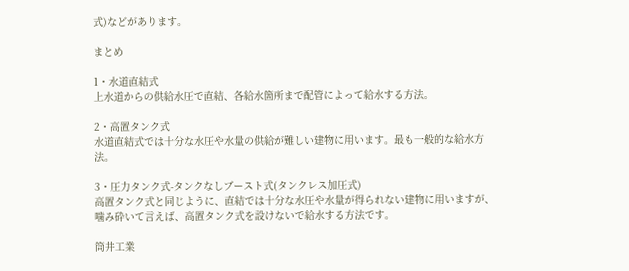式)などがあります。

まとめ

1・水道直結式
上水道からの供給水圧で直結、各給水箇所まで配管によって給水する方法。

2・高置タンク式
水道直結式では十分な水圧や水量の供給が難しい建物に用います。最も一般的な給水方法。

3・圧力タンク式-タンクなしブースト式(タンクレス加圧式)
高置タンク式と同じように、直結では十分な水圧や水量が得られない建物に用いますが、噛み砕いて言えば、高置タンク式を設けないで給水する方法です。

筒井工業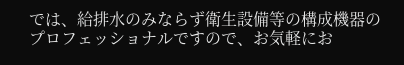では、給排水のみならず衛生設備等の構成機器のプロフェッショナルですので、お気軽にお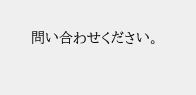問い合わせください。